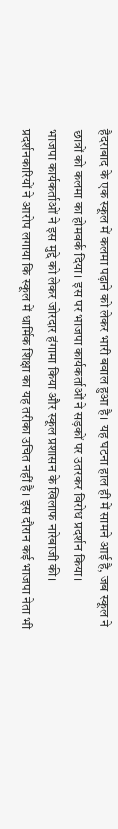हैदराबाद के एक स्कूल में कलमा पढ़ाने को लेकर भारी बवाल हुआ है। यह घटना हाल ही में सामने आई है, जब स्कूल ने छात्रों को कलमा का होमवर्क दिया। इस पर भाजपा कार्यकर्ताओं ने सड़कों पर उतरकर विरोध प्रदर्शन किया।
भाजपा कार्यकर्ताओं ने इस मुद्दे को लेकर जोरदार हंगामा किया और स्कूल प्रशासन के खिलाफ नारेबाजी की। प्रदर्शनकारियों ने आरोप लगाया कि स्कूल में धार्मिक शिक्षा का यह तरीका उचित नहीं है। इस दौरान कई भाजपा नेता भी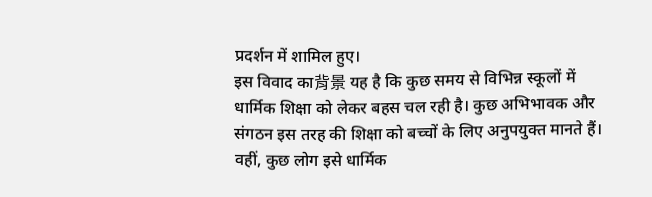प्रदर्शन में शामिल हुए।
इस विवाद का背景 यह है कि कुछ समय से विभिन्न स्कूलों में धार्मिक शिक्षा को लेकर बहस चल रही है। कुछ अभिभावक और संगठन इस तरह की शिक्षा को बच्चों के लिए अनुपयुक्त मानते हैं। वहीं, कुछ लोग इसे धार्मिक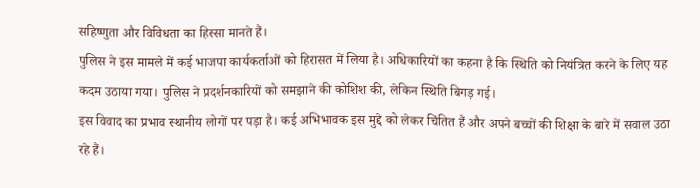सहिष्णुता और विविधता का हिस्सा मानते हैं।
पुलिस ने इस मामले में कई भाजपा कार्यकर्ताओं को हिरासत में लिया है। अधिकारियों का कहना है कि स्थिति को नियंत्रित करने के लिए यह कदम उठाया गया। पुलिस ने प्रदर्शनकारियों को समझाने की कोशिश की, लेकिन स्थिति बिगड़ गई।
इस विवाद का प्रभाव स्थानीय लोगों पर पड़ा है। कई अभिभावक इस मुद्दे को लेकर चिंतित हैं और अपने बच्चों की शिक्षा के बारे में सवाल उठा रहे हैं।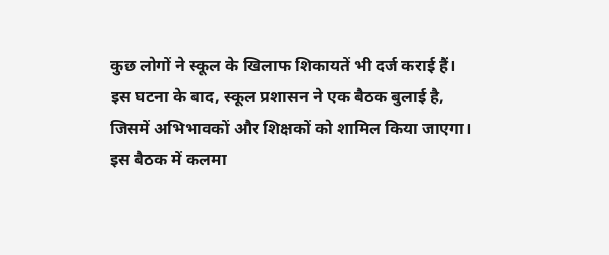कुछ लोगों ने स्कूल के खिलाफ शिकायतें भी दर्ज कराई हैं।
इस घटना के बाद, स्कूल प्रशासन ने एक बैठक बुलाई है, जिसमें अभिभावकों और शिक्षकों को शामिल किया जाएगा। इस बैठक में कलमा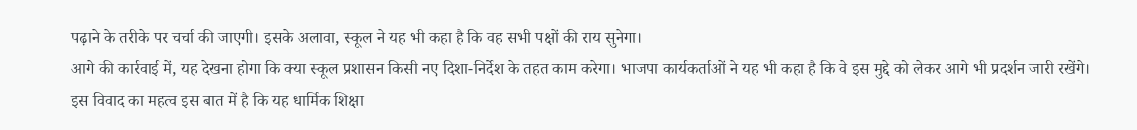पढ़ाने के तरीके पर चर्चा की जाएगी। इसके अलावा, स्कूल ने यह भी कहा है कि वह सभी पक्षों की राय सुनेगा।
आगे की कार्रवाई में, यह देखना होगा कि क्या स्कूल प्रशासन किसी नए दिशा-निर्देश के तहत काम करेगा। भाजपा कार्यकर्ताओं ने यह भी कहा है कि वे इस मुद्दे को लेकर आगे भी प्रदर्शन जारी रखेंगे।
इस विवाद का महत्व इस बात में है कि यह धार्मिक शिक्षा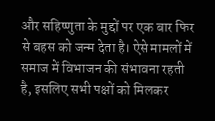और सहिष्णुता के मुद्दों पर एक बार फिर से बहस को जन्म देता है। ऐसे मामलों में समाज में विभाजन की संभावना रहती है, इसलिए सभी पक्षों को मिलकर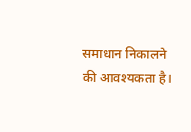समाधान निकालने की आवश्यकता है।